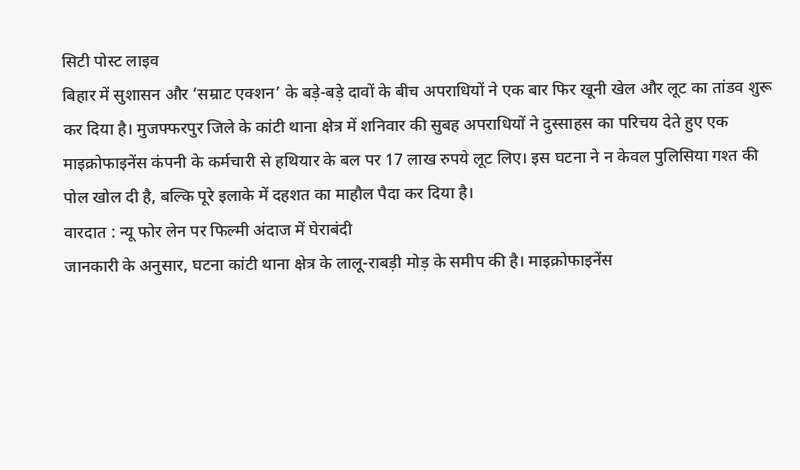सिटी पोस्ट लाइव
बिहार में सुशासन और ‘सम्राट एक्शन’ के बड़े-बड़े दावों के बीच अपराधियों ने एक बार फिर खूनी खेल और लूट का तांडव शुरू कर दिया है। मुजफ्फरपुर जिले के कांटी थाना क्षेत्र में शनिवार की सुबह अपराधियों ने दुस्साहस का परिचय देते हुए एक माइक्रोफाइनेंस कंपनी के कर्मचारी से हथियार के बल पर 17 लाख रुपये लूट लिए। इस घटना ने न केवल पुलिसिया गश्त की पोल खोल दी है, बल्कि पूरे इलाके में दहशत का माहौल पैदा कर दिया है।
वारदात : न्यू फोर लेन पर फिल्मी अंदाज में घेराबंदी
जानकारी के अनुसार, घटना कांटी थाना क्षेत्र के लालू-राबड़ी मोड़ के समीप की है। माइक्रोफाइनेंस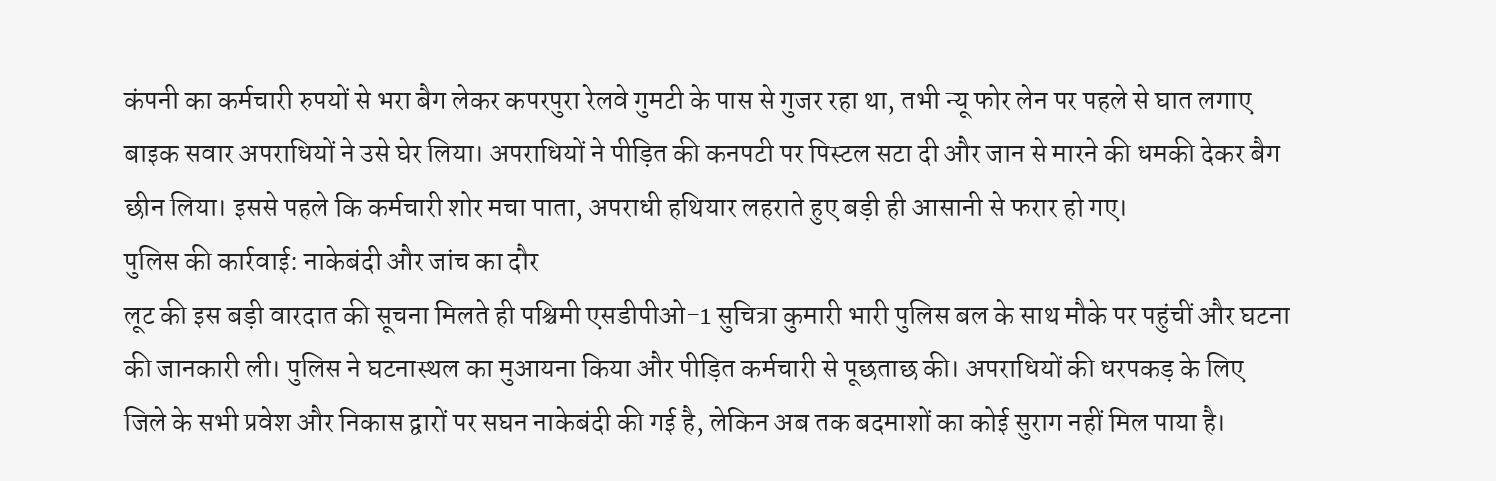कंपनी का कर्मचारी रुपयों से भरा बैग लेकर कपरपुरा रेलवे गुमटी के पास से गुजर रहा था, तभी न्यू फोर लेन पर पहले से घात लगाए बाइक सवार अपराधियों ने उसे घेर लिया। अपराधियों ने पीड़ित की कनपटी पर पिस्टल सटा दी और जान से मारने की धमकी देकर बैग छीन लिया। इससे पहले कि कर्मचारी शोर मचा पाता, अपराधी हथियार लहराते हुए बड़ी ही आसानी से फरार हो गए।
पुलिस की कार्रवाई: नाकेबंदी और जांच का दौर
लूट की इस बड़ी वारदात की सूचना मिलते ही पश्चिमी एसडीपीओ-1 सुचित्रा कुमारी भारी पुलिस बल के साथ मौके पर पहुंचीं और घटना की जानकारी ली। पुलिस ने घटनास्थल का मुआयना किया और पीड़ित कर्मचारी से पूछताछ की। अपराधियों की धरपकड़ के लिए जिले के सभी प्रवेश और निकास द्वारों पर सघन नाकेबंदी की गई है, लेकिन अब तक बदमाशों का कोई सुराग नहीं मिल पाया है।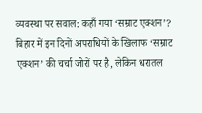व्यवस्था पर सवाल: कहाँ गया ‘सम्राट एक्शन’?
बिहार में इन दिनों अपराधियों के खिलाफ ‘सम्राट एक्शन’ की चर्चा जोरों पर है, लेकिन धरातल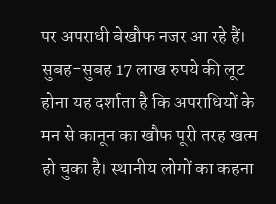पर अपराधी बेखौफ नजर आ रहे हैं। सुबह-सुबह 17 लाख रुपये की लूट होना यह दर्शाता है कि अपराधियों के मन से कानून का खौफ पूरी तरह खत्म हो चुका है। स्थानीय लोगों का कहना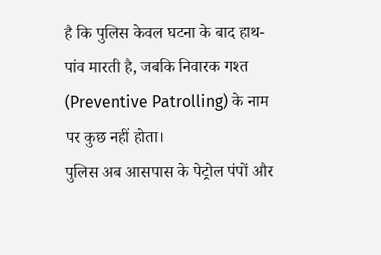है कि पुलिस केवल घटना के बाद हाथ-पांव मारती है, जबकि निवारक गश्त (Preventive Patrolling) के नाम पर कुछ नहीं होता।
पुलिस अब आसपास के पेट्रोल पंपों और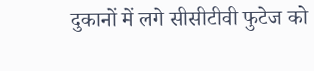दुकानों में लगे सीसीटीवी फुटेज को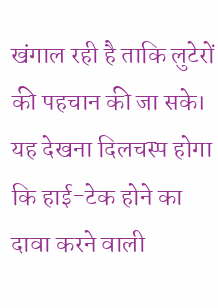खंगाल रही है ताकि लुटेरों की पहचान की जा सके। यह देखना दिलचस्प होगा कि हाई-टेक होने का दावा करने वाली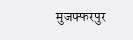मुजफ्फरपुर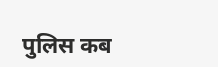पुलिस कब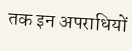तक इन अपराधियों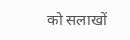को सलाखों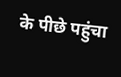के पीछे पहुंचा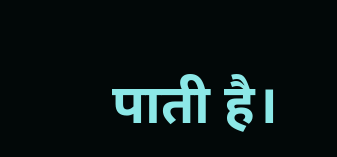पाती है।